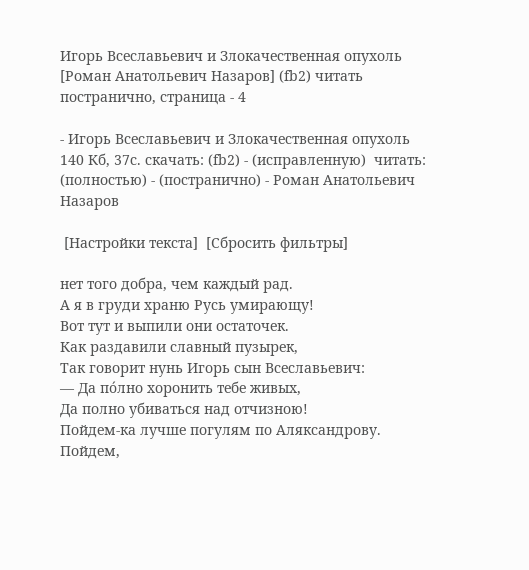Игорь Всеславьевич и Злокачественная опухоль [Роман Анатольевич Назаров] (fb2) читать постранично, страница - 4

- Игорь Всеславьевич и Злокачественная опухоль 140 Кб, 37с. скачать: (fb2) - (исправленную)  читать: (полностью) - (постранично) - Роман Анатольевич Назаров

 [Настройки текста]  [Cбросить фильтры]

нет того добра, чем каждый рад.
А я в груди храню Русь умирающу!
Вот тут и выпили они остаточек.
Как раздавили славный пузырек,
Так говорит нунь Игорь сын Всеславьевич:
— Да пóлно хоронить тебе живых,
Да полно убиваться над отчизною!
Пойдем-ка лучше погулям по Аляксандрову.
Пойдем,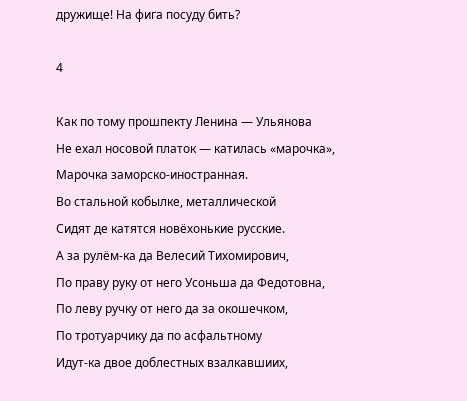дружище! На фига посуду бить?

4

Как по тому прошпекту Ленина — Ульянова
Не ехал носовой платок — катилась «марочка»,
Марочка заморско-иностранная.
Во стальной кобылке, металлической
Сидят де катятся новёхонькие русские.
А за рулём-ка да Велесий Тихомирович,
По праву руку от него Усоньша да Федотовна,
По леву ручку от него да за окошечком,
По тротуарчику да по асфальтному
Идут-ка двое доблестных взалкавшиих,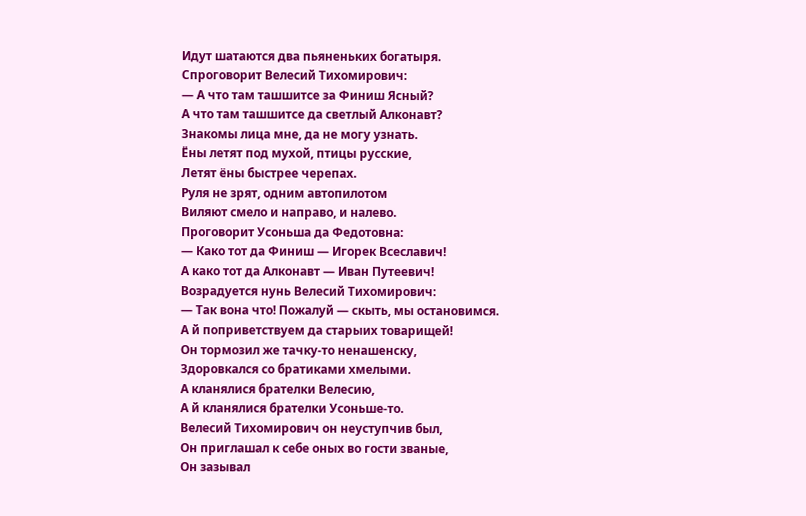Идут шатаются два пьяненьких богатыря.
Спроговорит Велесий Тихомирович:
— А что там ташшитсе за Финиш Ясный?
А что там ташшитсе да светлый Алконавт?
Знакомы лица мне, да не могу узнать.
Ёны летят под мухой, птицы русские,
Летят ёны быстрее черепах.
Руля не зрят, одним автопилотом
Виляют смело и направо, и налево.
Проговорит Усоньша да Федотовна:
— Како тот да Финиш — Игорек Всеславич!
А како тот да Алконавт — Иван Путеевич!
Возрадуется нунь Велесий Тихомирович:
— Так вона что! Пожалуй — скыть, мы остановимся.
А й поприветствуем да старыих товарищей!
Он тормозил же тачку-то ненашенску,
Здоровкался со братиками хмелыми.
А кланялися брателки Велесию,
А й кланялися брателки Усоньше-то.
Велесий Тихомирович он неуступчив был,
Он приглашал к себе оных во гости званые,
Он зазывал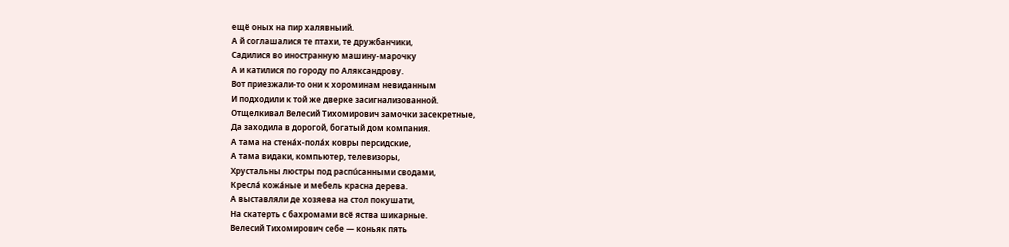ещё оных на пир халявныий.
А й соглашалися те птахи, те дружбанчики,
Садилися во иностранную машину-марочку
А и катилися по городу по Аляксандрову.
Вот приезжали-то они к хороминам невиданным
И подходили к той же дверке засигнализованной.
Отщелкивал Велесий Тихомирович замочки засекретные,
Да заходила в дорогой, богатый дом компания.
А тама на стенáх-полáх ковры персидские,
А тама видаки, компьютер, телевизоры,
Хрустальны люстры под распúсанными сводами,
Креслá кожáные и мебель красна дерева.
А выставляли де хозяева на стол покушати,
На скатерть с бахромами всё яства шикарные.
Велесий Тихомирович себе — коньяк пять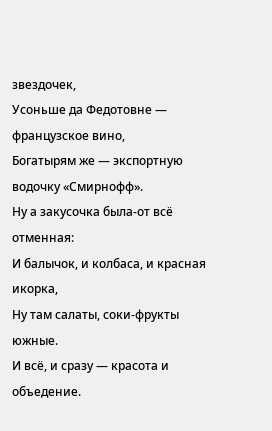звездочек,
Усоньше да Федотовне — французское вино,
Богатырям же — экспортную водочку «Смирнофф».
Ну а закусочка была-от всё отменная:
И балычок, и колбаса, и красная икорка,
Ну там салаты, соки-фрукты южные.
И всё, и сразу — красота и объедение.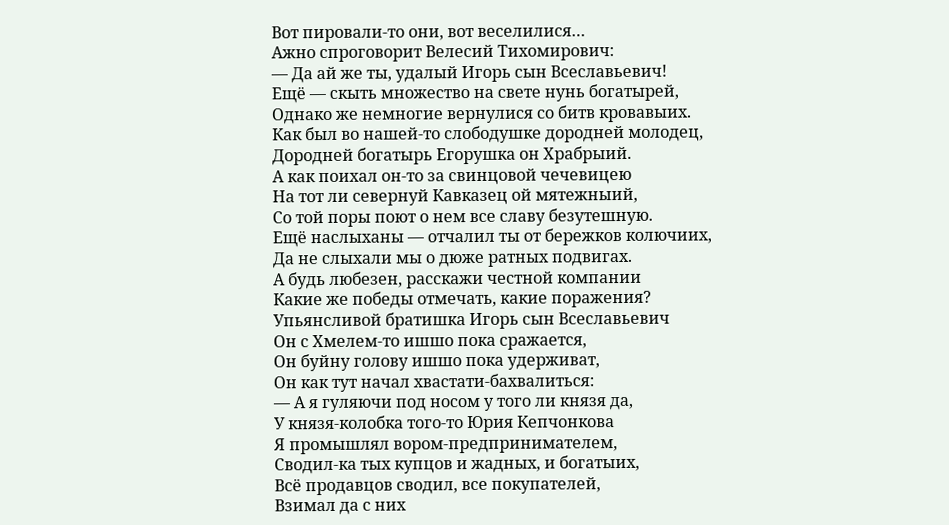Вот пировали-то они, вот веселилися…
Ажно спроговорит Велесий Тихомирович:
— Да ай же ты, удалый Игорь сын Всеславьевич!
Ещё — скыть множество на свете нунь богатырей,
Однако же немногие вернулися со битв кровавыих.
Как был во нашей-то слободушке дородней молодец,
Дородней богатырь Егорушка он Храбрыий.
А как поихал он-то за свинцовой чечевицею
На тот ли севернуй Кавказец ой мятежныий,
Со той поры поют о нем все славу безутешную.
Ещё наслыханы — отчалил ты от бережков колючиих,
Да не слыхали мы о дюже ратных подвигах.
А будь любезен, расскажи честной компании
Какие же победы отмечать, какие поражения?
Упьянсливой братишка Игорь сын Всеславьевич
Он с Хмелем-то ишшо пока сражается,
Он буйну голову ишшо пока удерживат,
Он как тут начал хвастати-бахвалиться:
— А я гуляючи под носом у того ли князя да,
У князя-колобка того-то Юрия Кепчонкова
Я промышлял вором-предпринимателем,
Сводил-ка тых купцов и жадных, и богатыих,
Всё продавцов сводил, все покупателей,
Взимал да с них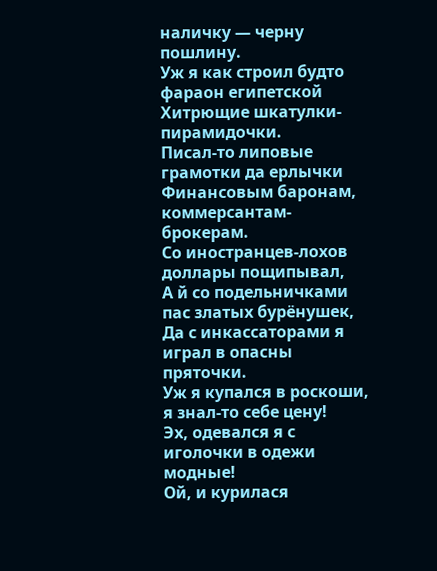наличку — черну пошлину.
Уж я как строил будто фараон египетской
Хитрющие шкатулки-пирамидочки.
Писал-то липовые грамотки да ерлычки
Финансовым баронам, коммерсантам-брокерам.
Со иностранцев-лохов доллары пощипывал,
А й со подельничками пас златых бурёнушек,
Да с инкассаторами я играл в опасны пряточки.
Уж я купался в роскоши, я знал-то себе цену!
Эх, одевался я с иголочки в одежи модные!
Ой, и курилася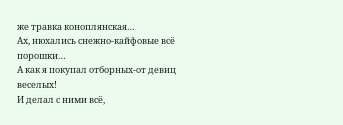же травка коноплянская…
Ах, нюхались снежно-кайфовые всё порошки…
А как я покупал отборных-от девиц веселых!
И делал с ними всё,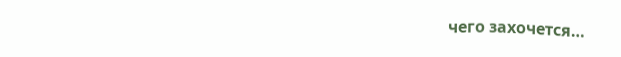чего захочется…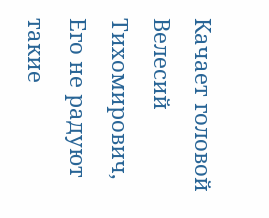Качает головой Велесий Тихомирович,
Его не радуют такие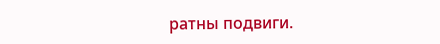ратны подвиги.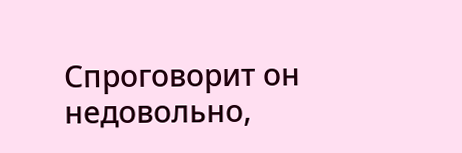Спроговорит он недовольно,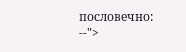пословечно:
--">